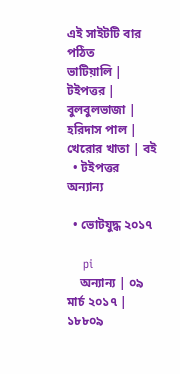এই সাইটটি বার পঠিত
ভাটিয়ালি | টইপত্তর | বুলবুলভাজা | হরিদাস পাল | খেরোর খাতা | বই
  • টইপত্তর  অন্যান্য

  • ভোটযুদ্ধ ২০১৭

    pi
    অন্যান্য | ০৯ মার্চ ২০১৭ | ১৮৮০৯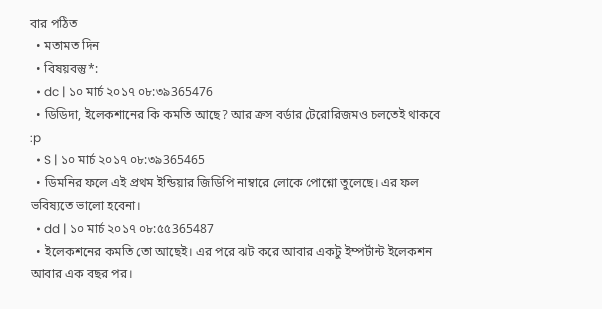বার পঠিত
  • মতামত দিন
  • বিষয়বস্তু*:
  • dc | ১০ মার্চ ২০১৭ ০৮:৩৯365476
  • ডিডিদা, ইলেকশানের কি কমতি আছে? আর ক্রস বর্ডার টেরোরিজমও চলতেই থাকবে :p
  • S | ১০ মার্চ ২০১৭ ০৮:৩৯365465
  • ডিমনির ফলে এই প্রথম ইন্ডিয়ার জিডিপি নাম্বারে লোকে পোশ্নো তুলেছে। এর ফল ভবিষ্যতে ভালো হবেনা।
  • dd | ১০ মার্চ ২০১৭ ০৮:৫৫365487
  • ইলেকশনের কমতি তো আছেই। এর পরে ঝট করে আবার একটু ইম্পর্টান্ট ইলেকশন আবার এক বছর পর।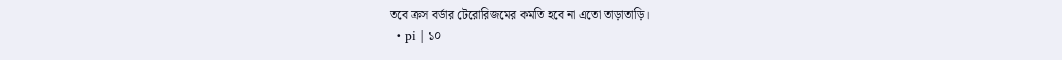তবে ক্রস বর্ডার টেরোরিজমের কমতি হবে না এতো তাড়াতাড়ি।
  • pi | ১০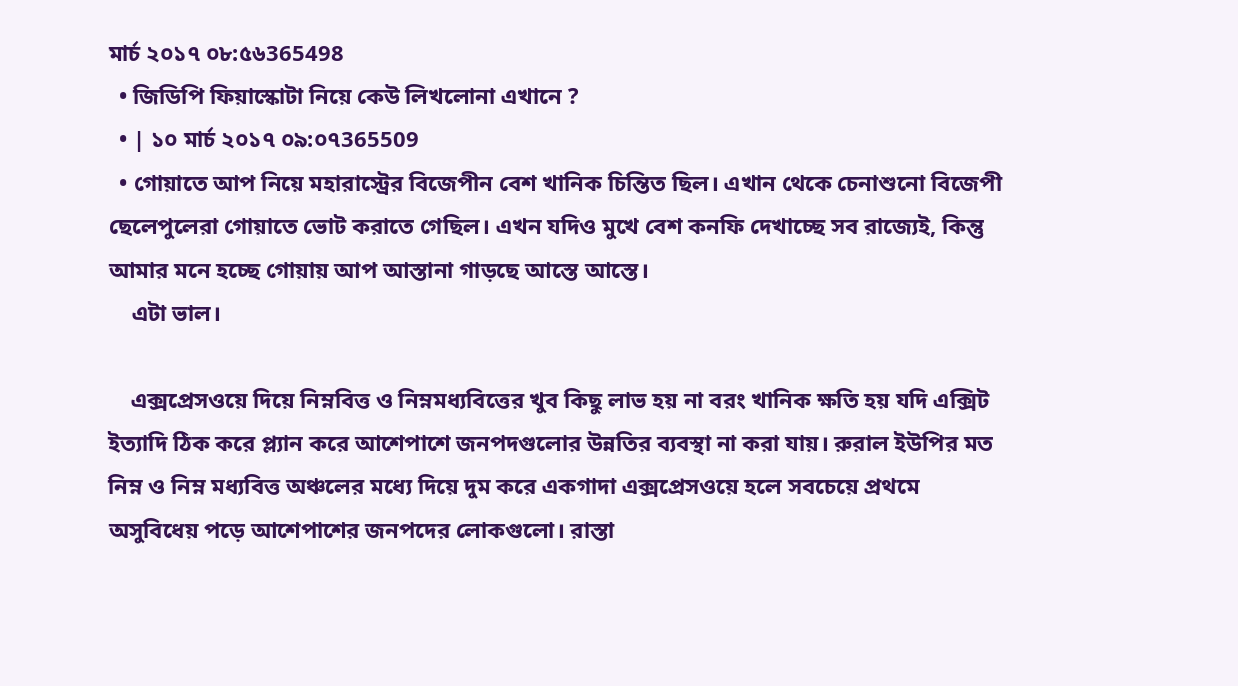মার্চ ২০১৭ ০৮:৫৬365498
  • জিডিপি ফিয়াস্কোটা নিয়ে কেউ লিখলোনা এখানে ?
  • | ১০ মার্চ ২০১৭ ০৯:০৭365509
  • গোয়াতে আপ নিয়ে মহারাস্ট্রের বিজেপীন বেশ খানিক চিন্তিত ছিল। এখান থেকে চেনাশুনো বিজেপী ছেলেপুলেরা গোয়াতে ভোট করাতে গেছিল। এখন যদিও মুখে বেশ কনফি দেখাচ্ছে সব রাজ্যেই, কিন্তু আমার মনে হচ্ছে গোয়ায় আপ আস্তানা গাড়ছে আস্তে আস্তে।
    এটা ভাল।

    এক্সপ্রেসওয়ে দিয়ে নিম্নবিত্ত ও নিম্নমধ্যবিত্তের খুব কিছু লাভ হয় না বরং খানিক ক্ষতি হয় যদি এক্সিট ইত্যাদি ঠিক করে প্ল্যান করে আশেপাশে জনপদগুলোর উন্নতির ব্যবস্থা না করা যায়। রুরাল ইউপির মত নিম্ন ও নিম্ন মধ্যবিত্ত অঞ্চলের মধ্যে দিয়ে দুম করে একগাদা এক্সপ্রেসওয়ে হলে সবচেয়ে প্রথমে অসুবিধেয় পড়ে আশেপাশের জনপদের লোকগুলো। রাস্তা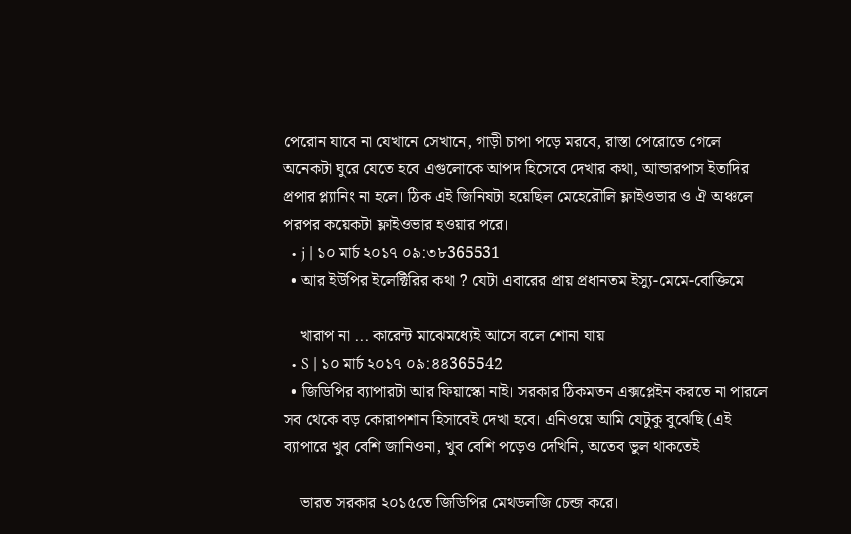পেরোন যাবে না যেখানে সেখানে, গাড়ী চাপা পড়ে মরবে, রাস্তা পেরোতে গেলে অনেকটা ঘুরে যেতে হবে এগুলোকে আপদ হিসেবে দেখার কথা, আন্ডারপাস ইতাদির প্রপার প্ল্যানিং না হলে। ঠিক এই জিনিষটা হয়েছিল মেহেরৌলি ফ্লাইওভার ও ঐ অঞ্চলে পরপর কয়েকটা ফ্লাইওভার হওয়ার পরে।
  • j | ১০ মার্চ ২০১৭ ০৯:৩৮365531
  • আর ইউপির ইলেক্টিরির কথা ? যেটা এবারের প্রায় প্রধানতম ইস্যু-মেমে-বোক্তিমে

    খারাপ না ... কারেন্ট মাঝেমধ্যেই আসে বলে শোনা যায়
  • S | ১০ মার্চ ২০১৭ ০৯:৪৪365542
  • জিডিপির ব্যাপারটা আর ফিয়াস্কো নাই। সরকার ঠিকমতন এক্সপ্লেইন করতে না পারলে সব থেকে বড় কোরাপশান হিসাবেই দেখা হবে। এনিওয়ে আমি যেটুকু বুঝেছি (এই ব্যাপারে খুব বেশি জানিওনা, খুব বেশি পড়েও দেখিনি, অতেব ভুল থাকতেই

    ভারত সরকার ২০১৫তে জিডিপির মেথডলজি চেন্জ করে।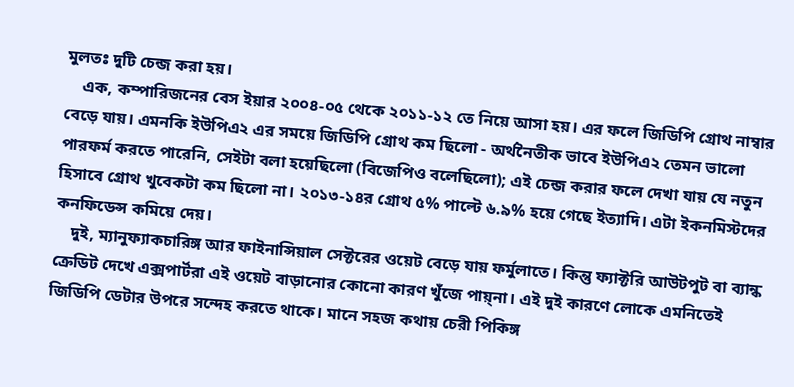মুলতঃ দুটি চেন্জ করা হয়।
    এক, কম্পারিজনের বেস ইয়ার ২০০৪-০৫ থেকে ২০১১-১২ তে নিয়ে আসা হয়। এর ফলে জিডিপি গ্রোথ নাম্বার বেড়ে যায়। এমনকি ইউপিএ২ এর সময়ে জিডিপি গ্রোথ কম ছিলো - অর্থনৈতীক ভাবে ইউপিএ২ তেমন ভালো পারফর্ম করতে পারেনি, সেইটা বলা হয়েছিলো (বিজেপিও বলেছিলো); এই চেন্জ করার ফলে দেখা যায় যে নতুন হিসাবে গ্রোথ খুবেকটা কম ছিলো না। ২০১৩-১৪র গ্রোথ ৫% পাল্টে ৬.৯% হয়ে গেছে ইত্যাদি। এটা ইকনমিস্টদের কনফিডেন্স কমিয়ে দেয়।
    দুই, ম্যানুফ্যাকচারিঙ্গ আর ফাইনান্সিয়াল সেক্টরের ওয়েট বেড়ে যায় ফর্মুলাতে। কিন্তু ফ্যাক্টরি আউটপুট বা ব্যান্ক ক্রেডিট দেখে এক্সপার্টরা এই ওয়েট বাড়ানোর কোনো কারণ খুঁজে পায়্না। এই দুই কারণে লোকে এমনিতেই জিডিপি ডেটার উপরে সন্দেহ করতে থাকে। মানে সহজ কথায় চেরী পিকিঙ্গ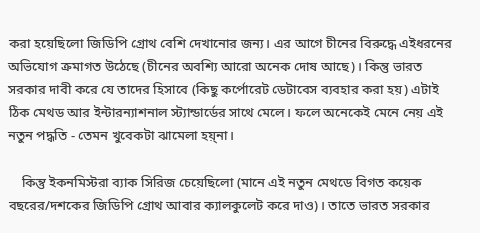করা হয়েছিলো জিডিপি গ্রোথ বেশি দেখানোর জন্য। এর আগে চীনের বিরুদ্ধে এইধরনের অভিযোগ ক্রমাগত উঠেছে (চীনের অবশ্যি আরো অনেক দোষ আছে)। কিন্তু ভারত সরকার দাবী করে যে তাদের হিসাবে (কিছু কর্পোরেট ডেটাবেস ব্যবহার করা হয়) এটাই ঠিক মেথড আর ইন্টারন্যাশনাল স্ট্যান্ডার্ডের সাথে মেলে। ফলে অনেকেই মেনে নেয় এই নতুন পদ্ধতি - তেমন খুবেকটা ঝামেলা হয়্না।

    কিন্তু ইকনমিস্টরা ব্যাক সিরিজ চেয়েছিলো (মানে এই নতুন মেথডে বিগত কয়েক বছরের/দশকের জিডিপি গ্রোথ আবার ক্যালকুলেট করে দাও)। তাতে ভারত সরকার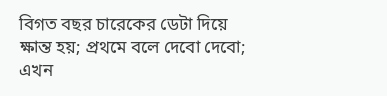বিগত বছর চারেকের ডেটা দিয়ে ক্ষান্ত হয়; প্রথমে বলে দেবো দেবো; এখন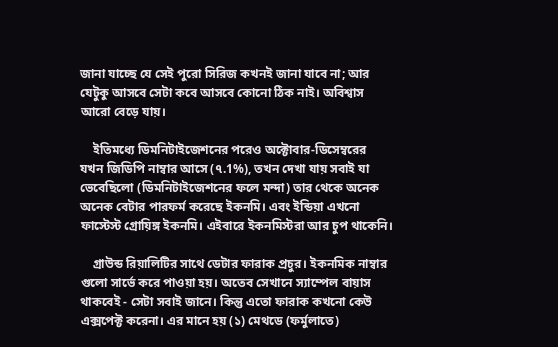জানা যাচ্ছে যে সেই পুরো সিরিজ কখনই জানা যাবে না; আর যেটুকু আসবে সেটা কবে আসবে কোনো ঠিক নাই। অবিশ্বাস আরো বেড়ে যায়।

    ইতিমধ্যে ডিমনিটাইজেশনের পরেও অক্টোবার-ডিসেম্বরের যখন জিডিপি নাম্বার আসে (৭.1%), তখন দেখা যায় সবাই যা ভেবেছিলো (ডিমনিটাইজেশনের ফলে মন্দা) তার থেকে অনেক অনেক বেটার পারফর্ম করেছে ইকনমি। এবং ইন্ডিয়া এখনো ফাস্টেস্ট গ্রোয়িঙ্গ ইকনমি। এইবারে ইকনমিস্টরা আর চুপ থাকেনি।

    গ্রাউন্ড রিয়ালিটির সাথে ডেটার ফারাক প্রচুর। ইকনমিক নাম্বার গুলো সার্ভে করে পাওয়া হয়। অতেব সেখানে স্যাম্পেল বায়াস থাকবেই - সেটা সবাই জানে। কিন্তু এতো ফারাক কখনো কেউ এক্সপেক্ট করেনা। এর মানে হয় (১) মেথডে (ফর্মুলাতে)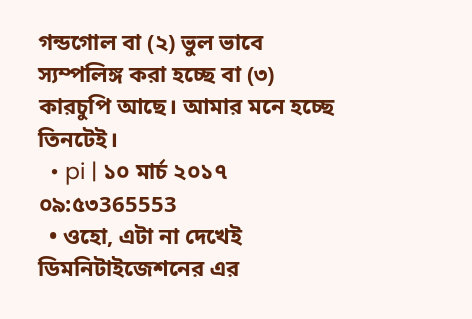গন্ডগোল বা (২) ভুল ভাবে স্যম্পলিঙ্গ করা হচ্ছে বা (৩) কারচুপি আছে। আমার মনে হচ্ছে তিনটেই।
  • pi | ১০ মার্চ ২০১৭ ০৯:৫৩365553
  • ওহো, এটা না দেখেই ডিমনিটাইজেশনের এর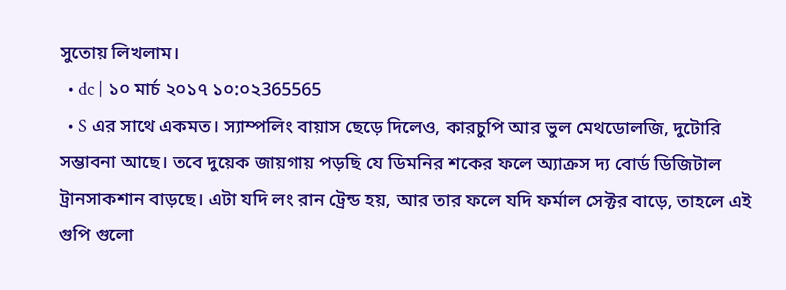সুতোয় লিখলাম।
  • dc | ১০ মার্চ ২০১৭ ১০:০২365565
  • S এর সাথে একমত। স্যাম্পলিং বায়াস ছেড়ে দিলেও, কারচুপি আর ভুল মেথডোলজি, দুটোরি সম্ভাবনা আছে। তবে দুয়েক জায়গায় পড়ছি যে ডিমনির শকের ফলে অ্যাক্রস দ্য বোর্ড ডিজিটাল ট্রানসাকশান বাড়ছে। এটা যদি লং রান ট্রেন্ড হয়, আর তার ফলে যদি ফর্মাল সেক্টর বাড়ে, তাহলে এই গুপি গুলো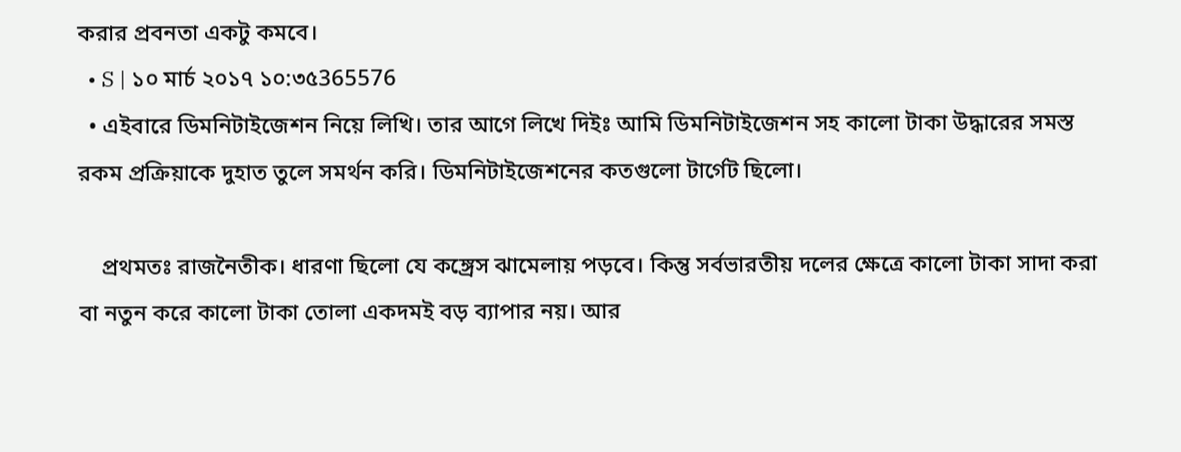করার প্রবনতা একটু কমবে।
  • S | ১০ মার্চ ২০১৭ ১০:৩৫365576
  • এইবারে ডিমনিটাইজেশন নিয়ে লিখি। তার আগে লিখে দিইঃ আমি ডিমনিটাইজেশন সহ কালো টাকা উদ্ধারের সমস্ত রকম প্রক্রিয়াকে দুহাত তুলে সমর্থন করি। ডিমনিটাইজেশনের কতগুলো টার্গেট ছিলো।

    প্রথমতঃ রাজনৈতীক। ধারণা ছিলো যে কঙ্গ্রেস ঝামেলায় পড়বে। কিন্তু সর্বভারতীয় দলের ক্ষেত্রে কালো টাকা সাদা করা বা নতুন করে কালো টাকা তোলা একদমই বড় ব্যাপার নয়। আর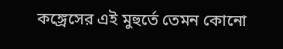কঙ্গ্রেসের এই মুহুর্তে তেমন কোনো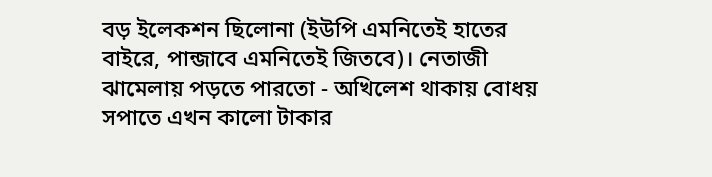বড় ইলেকশন ছিলোনা (ইউপি এমনিতেই হাতের বাইরে, পান্জাবে এমনিতেই জিতবে)। নেতাজী ঝামেলায় পড়তে পারতো - অখিলেশ থাকায় বোধয় সপাতে এখন কালো টাকার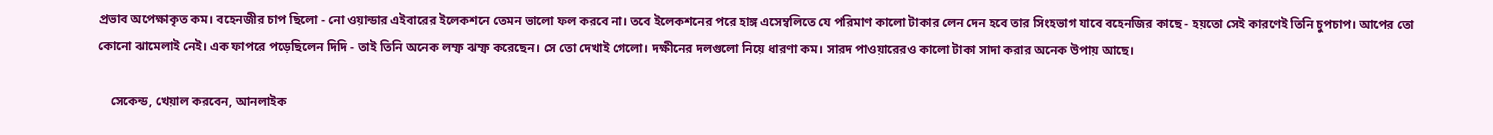প্রভাব অপেক্ষাকৃত কম। বহেনজীর চাপ ছিলো - নো ওয়ান্ডার এইবারের ইলেকশনে তেমন ভালো ফল করবে না। তবে ইলেকশনের পরে হাঙ্গ এসেম্বলিতে যে পরিমাণ কালো টাকার লেন দেন হবে তার সিংহভাগ যাবে বহেনজির কাছে - হয়তো সেই কারণেই তিনি চুপচাপ। আপের তো কোনো ঝামেলাই নেই। এক ফাপরে পড়েছিলেন দিদি - তাই তিনি অনেক লম্ফ ঝম্ফ করেছেন। সে তো দেখাই গেলো। দক্ষীনের দলগুলো নিয়ে ধারণা কম। সারদ পাওয়ারেরও কালো টাকা সাদা করার অনেক উপায় আছে।

    সেকেন্ড, খেয়াল করবেন, আনলাইক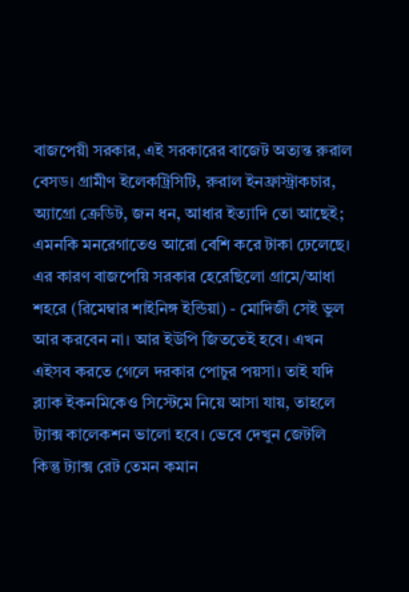বাজপেয়ী সরকার, এই সরকারের বাজেট অত্যন্ত রুরাল বেসড। গ্রামীণ ইলেকট্রিসিটি, রুরাল ইনফ্রাস্ট্রাকচার, অ্যাগ্রো ক্রেডিট, জন ধন, আধার ইত্যাদি তো আছেই; এমনকি মনরেগাতেও আরো বেশি করে টাকা ঢেলেছে। এর কারণ বাজপেয়ি সরকার হেরেছিলো গ্রামে/আধা শহরে (রিমেম্বার শাইনিঙ্গ ইন্ডিয়া) - মোদিজী সেই ভুল আর করবেন না। আর ইউপি জিততেই হবে। এখন এইসব করতে গেলে দরকার পোচুর পয়সা। তাই যদি ব্ল্যাক ইকনমিকেও সিস্টেমে নিয়ে আসা যায়, তাহলে ট্যাক্স কালেকশন ভালো হবে। ভেবে দেখুন জেটলি কিন্তু ট্যাক্স রেট তেমন কমান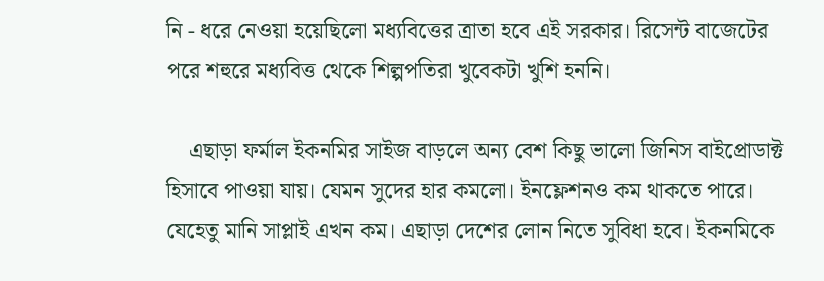নি - ধরে নেওয়া হয়েছিলো মধ্যবিত্তের ত্রাতা হবে এই সরকার। রিসেন্ট বাজেটের পরে শহুরে মধ্যবিত্ত থেকে শিল্পপতিরা খুবেকটা খুশি হননি।

    এছাড়া ফর্মাল ইকনমির সাইজ বাড়লে অন্য বেশ কিছু ভালো জিনিস বাইপ্রোডাক্ট হিসাবে পাওয়া যায়। যেমন সুদের হার কমলো। ইনফ্লেশনও কম থাকতে পারে। যেহেতু মানি সাপ্লাই এখন কম। এছাড়া দেশের লোন নিতে সুবিধা হবে। ইকনমিকে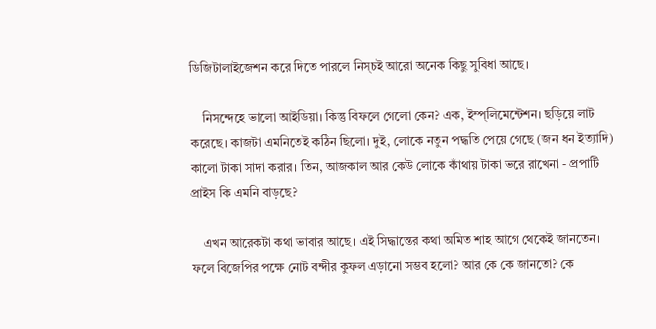ডিজিটালাইজেশন করে দিতে পারলে নিস্চই আরো অনেক কিছু সুবিধা আছে।

    নিসন্দেহে ভালো আইডিয়া। কিন্তু বিফলে গেলো কেন? এক, ইম্প্লিমেন্টেশন। ছড়িয়ে লাট করেছে। কাজটা এমনিতেই কঠিন ছিলো। দুই, লোকে নতুন পদ্ধতি পেয়ে গেছে (জন ধন ইত্যাদি) কালো টাকা সাদা করার। তিন, আজকাল আর কেউ লোকে কাঁথায় টাকা ভরে রাখেনা - প্রপার্টি প্রাইস কি এমনি বাড়ছে?

    এখন আরেকটা কথা ভাবার আছে। এই সিদ্ধান্তের কথা অমিত শাহ আগে থেকেই জানতেন। ফলে বিজেপির পক্ষে নোট বন্দীর কুফল এড়ানো সম্ভব হলো? আর কে কে জানতো? কে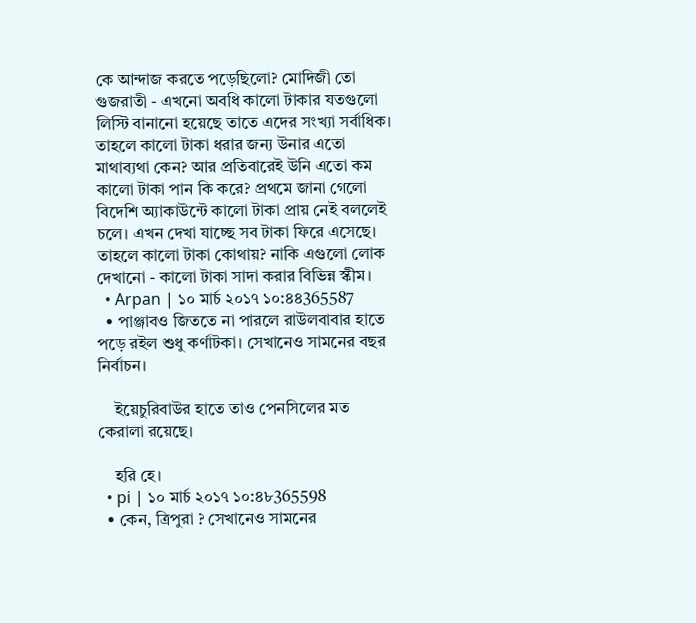কে আন্দাজ করতে পড়েছিলো? মোদিজী তো গুজরাতী - এখনো অবধি কালো টাকার যতগুলো লিস্টি বানানো হয়েছে তাতে এদের সংখ্যা সর্বাধিক। তাহলে কালো টাকা ধরার জন্য উনার এতো মাথাব্যথা কেন? আর প্রতিবারেই উনি এতো কম কালো টাকা পান কি করে? প্রথমে জানা গেলো বিদেশি অ্যাকাউন্টে কালো টাকা প্রায় নেই বললেই চলে। এখন দেখা যাচ্ছে সব টাকা ফিরে এসেছে। তাহলে কালো টাকা কোথায়? নাকি এগুলো লোক দেখানো - কালো টাকা সাদা করার বিভিন্ন স্কীম।
  • Arpan | ১০ মার্চ ২০১৭ ১০:৪৪365587
  • পাঞ্জাবও জিততে না পারলে রাউলবাবার হাতে পড়ে রইল শুধু কর্ণাটকা। সেখানেও সামনের বছর নির্বাচন।

    ইয়েচুরিবাউর হাতে তাও পেনসিলের মত কেরালা রয়েছে।

    হরি হে।
  • pi | ১০ মার্চ ২০১৭ ১০:৪৮365598
  • কেন, ত্রিপুরা ? সেখানেও সামনের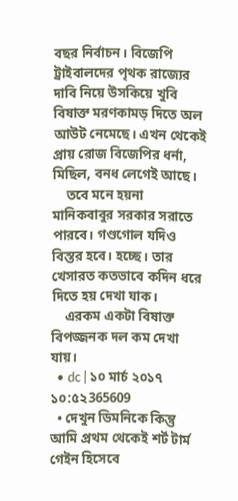বছর নির্বাচন। বিজেপি ট্রাইবালদের পৃথক রাজ্যের দাবি নিয়ে উসকিয়ে খুবি বিষাক্ত মরণকামড় দিতে অল আউট নেমেছে। এখন থেকেই প্রায় রোজ বিজেপির ধর্না, মিছিল, বনধ লেগেই আছে।
    তবে মনে হয়না মানিকবাবুর সরকার সরাতে পারবে। গণ্ডগোল যদিও বিস্তর হবে। হচ্ছে। তার খেসারত কতভাবে কদিন ধরে দিতে হয় দেখা যাক।
    এরকম একটা বিষাক্ত বিপজ্জনক দল কম দেখা যায়।
  • dc | ১০ মার্চ ২০১৭ ১০:৫২365609
  • দেখুন ডিমনিকে কিন্তু আমি প্রথম থেকেই শর্ট টার্ম গেইন হিসেবে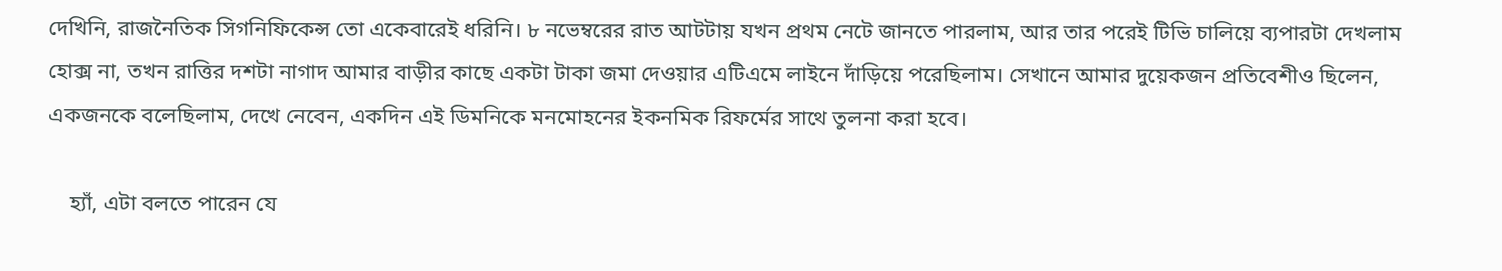দেখিনি, রাজনৈতিক সিগনিফিকেন্স তো একেবারেই ধরিনি। ৮ নভেম্বরের রাত আটটায় যখন প্রথম নেটে জানতে পারলাম, আর তার পরেই টিভি চালিয়ে ব্যপারটা দেখলাম হোক্স না, তখন রাত্তির দশটা নাগাদ আমার বাড়ীর কাছে একটা টাকা জমা দেওয়ার এটিএমে লাইনে দাঁড়িয়ে পরেছিলাম। সেখানে আমার দুয়েকজন প্রতিবেশীও ছিলেন, একজনকে বলেছিলাম, দেখে নেবেন, একদিন এই ডিমনিকে মনমোহনের ইকনমিক রিফর্মের সাথে তুলনা করা হবে।

    হ্যাঁ, এটা বলতে পারেন যে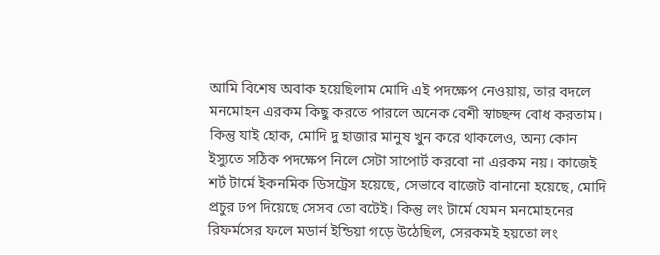আমি বিশেষ অবাক হয়েছিলাম মোদি এই পদক্ষেপ নেওয়ায়, তার বদলে মনমোহন এরকম কিছু করতে পারলে অনেক বেশী স্বাচ্ছন্দ বোধ করতাম। কিন্তু যাই হোক, মোদি দু হাজার মানুষ খুন করে থাকলেও, অন্য কোন ইস্যুতে সঠিক পদক্ষেপ নিলে সেটা সাপোর্ট করবো না এরকম নয়। কাজেই শর্ট টার্মে ইকনমিক ডিসট্রেস হয়েছে, সেভাবে বাজেট বানানো হয়েছে, মোদি প্রচুর ঢপ দিয়েছে সেসব তো বটেই। কিন্তু লং টার্মে যেমন মনমোহনের রিফর্মসের ফলে মডার্ন ইন্ডিয়া গড়ে উঠেছিল, সেরকমই হয়তো লং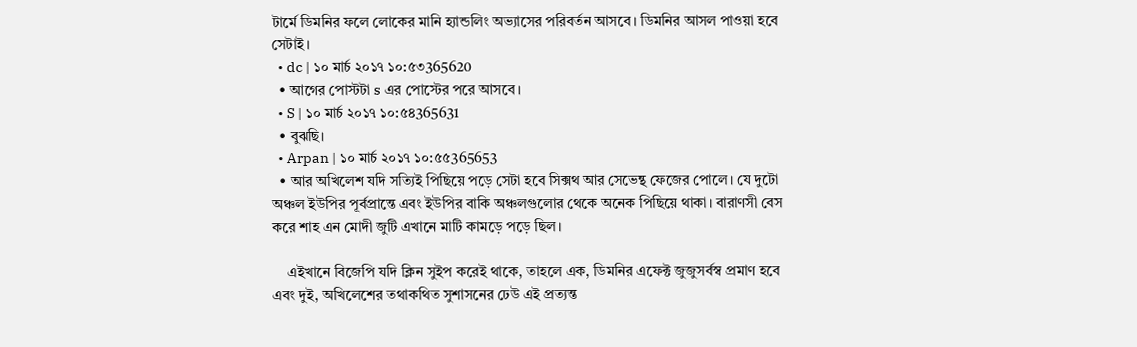টার্মে ডিমনির ফলে লোকের মানি হ্যান্ডলিং অভ্যাসের পরিবর্তন আসবে। ডিমনির আসল পাওয়া হবে সেটাই।
  • dc | ১০ মার্চ ২০১৭ ১০:৫৩365620
  • আগের পোস্টটা s এর পোস্টের পরে আসবে।
  • S | ১০ মার্চ ২০১৭ ১০:৫৪365631
  • বুঝছি।
  • Arpan | ১০ মার্চ ২০১৭ ১০:৫৫365653
  • আর অখিলেশ যদি সত্যিই পিছিয়ে পড়ে সেটা হবে সিক্সথ আর সেভেন্থ ফেজের পোলে। যে দুটো অঞ্চল ইউপির পূর্বপ্রান্তে এবং ইউপির বাকি অঞ্চলগুলোর থেকে অনেক পিছিয়ে থাকা। বারাণসী বেস করে শাহ এন মোদী জুটি এখানে মাটি কামড়ে পড়ে ছিল।

    এইখানে বিজেপি যদি ক্লিন সুইপ করেই থাকে, তাহলে এক, ডিমনির এফেক্ট জুজুসর্বস্ব প্রমাণ হবে এবং দুই, অখিলেশের তথাকথিত সুশাসনের ঢেউ এই প্রত্যন্ত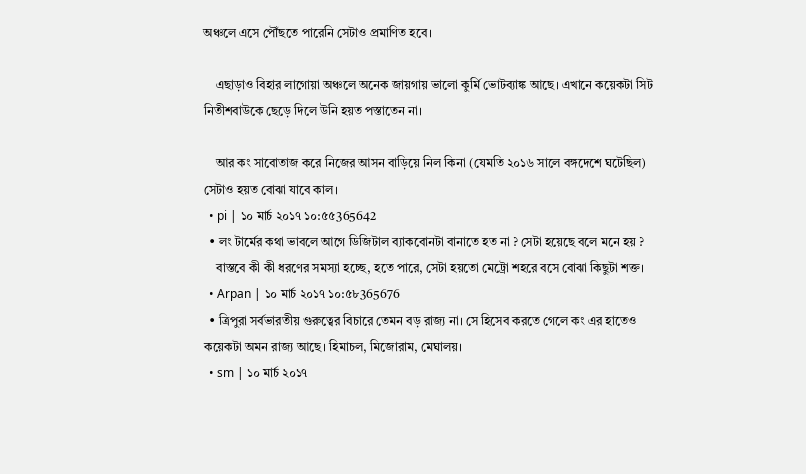অঞ্চলে এসে পৌঁছতে পারেনি সেটাও প্রমাণিত হবে।

    এছাড়াও বিহার লাগোয়া অঞ্চলে অনেক জায়গায় ভালো কুর্মি ভোটব্যাঙ্ক আছে। এখানে কয়েকটা সিট নিতীশবাউকে ছেড়ে দিলে উনি হয়ত পস্তাতেন না।

    আর কং সাবোতাজ করে নিজের আসন বাড়িয়ে নিল কিনা (যেমতি ২০১৬ সালে বঙ্গদেশে ঘটেছিল) সেটাও হয়ত বোঝা যাবে কাল।
  • pi | ১০ মার্চ ২০১৭ ১০:৫৫365642
  • লং টার্মের কথা ভাবলে আগে ডিজিটাল ব্যাকবোনটা বানাতে হত না ? সেটা হয়েছে বলে মনে হয় ?
    বাস্তবে কী কী ধরণের সমস্যা হচ্ছে, হতে পারে, সেটা হয়তো মেট্রো শহরে বসে বোঝা কিছুটা শক্ত।
  • Arpan | ১০ মার্চ ২০১৭ ১০:৫৮365676
  • ত্রিপুরা সর্বভারতীয় গুরুত্বের বিচারে তেমন বড় রাজ্য না। সে হিসেব করতে গেলে কং এর হাতেও কয়েকটা অমন রাজ্য আছে। হিমাচল, মিজোরাম, মেঘালয়।
  • sm | ১০ মার্চ ২০১৭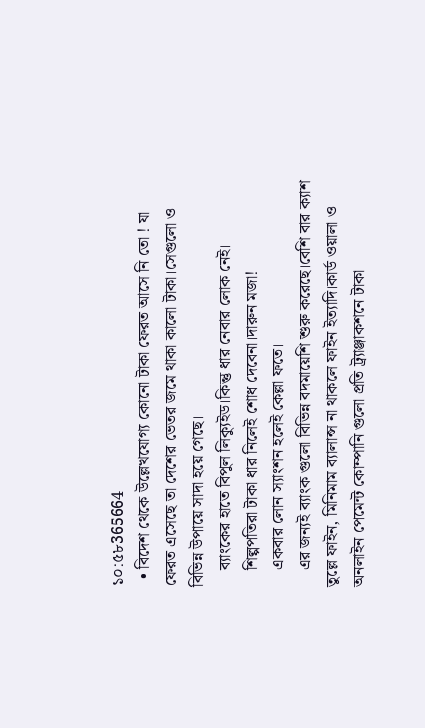১০:৫৮365664
  • বিদেশ থেকে উল্লেখযোগ্য কোনো টাকা ফেরত আসে নি তো ! যা ফেরত এসেছে তা দেশের ভেতর জমে থাকা কালো টাকা।সেগুলো ও বিভিন্ন উপায়ে সাদা হয়ে গেছে।
    ব্যাংকের হাতে বিপুল লিক্যুইড।কিন্তু ধার নেবার লোক নেই।
    শিল্পপতিরা টাকা ধার নিলেই শোধ দেবেনা।দারুন মজা!
    একবার লোন স্যাংশন হলেই কেল্লা ফতে।
    এর জন্যই ব্যাংক গুলো বিভিন্ন বদমায়েশি শুরু করেছে।বেশি বার ক্যাশ তুল্লে ফাইন, মিনিমাম ব্যালান্স না থাকলে ফাইন ইত্যাদি।কার্ড ওয়ালা ও অনলাইন পেমেন্ট কোম্পানি গুলো প্রতি ট্র্যাঞ্জাকশনে টাকা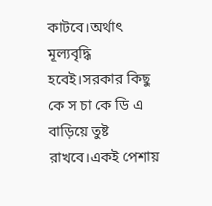কাটবে।অর্থাৎ মূল্যবৃদ্ধি হবেই।সরকার কিছু কে স চা কে ডি এ বাড়িয়ে তুষ্ট রাখবে।একই পেশায়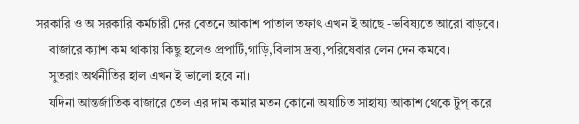সরকারি ও অ সরকারি কর্মচারী দের বেতনে আকাশ পাতাল তফাৎ এখন ই আছে -ভবিষ্যতে আরো বাড়বে।
    বাজারে ক্যাশ কম থাকায় কিছু হলেও প্রপার্টি,গাড়ি,বিলাস দ্রব্য,পরিষেবার লেন দেন কমবে।
    সুতরাং অর্থনীতির হাল এখন ই ভালো হবে না।
    যদিনা আন্তর্জাতিক বাজারে তেল এর দাম কমার মতন কোনো অযাচিত সাহায্য আকাশ থেকে টুপ্ করে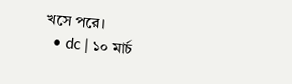খসে পরে।
  • dc | ১০ মার্চ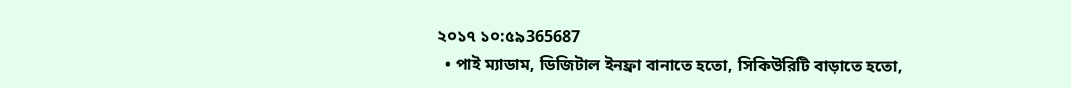২০১৭ ১০:৫৯365687
  • পাই ম্যাডাম, ডিজিটাল ইনফ্রা বানাতে হতো, সিকিউরিটি বাড়াতে হতো,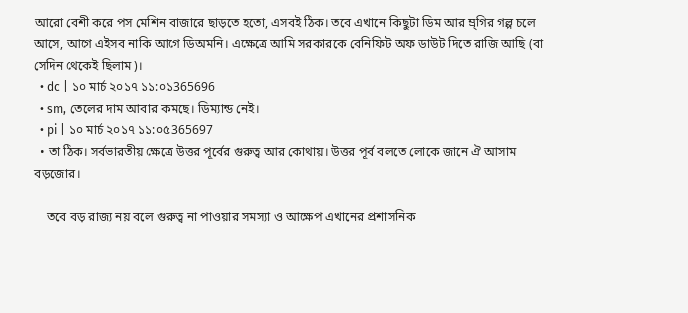আরো বেশী করে পস মেশিন বাজারে ছাড়তে হতো, এসবই ঠিক। তবে এখানে কিছুটা ডিম আর ম্র্গির গল্প চলে আসে, আগে এইসব নাকি আগে ডিঅমনি। এক্ষেত্রে আমি সরকারকে বেনিফিট অফ ডাউট দিতে রাজি আছি (বা সেদিন থেকেই ছিলাম)।
  • dc | ১০ মার্চ ২০১৭ ১১:০১365696
  • sm, তেলের দাম আবার কমছে। ডিম্যান্ড নেই।
  • pi | ১০ মার্চ ২০১৭ ১১:০৫365697
  • তা ঠিক। সর্বভারতীয় ক্ষেত্রে উত্তর পূর্বের গুরুত্ব আর কোথায়। উত্তর পূর্ব বলতে লোকে জানে ঐ আসাম বড়জোর।

    তবে বড় রাজ্য নয় বলে গুরুত্ব না পাওয়ার সমস্যা ও আক্ষেপ এখানের প্রশাসনিক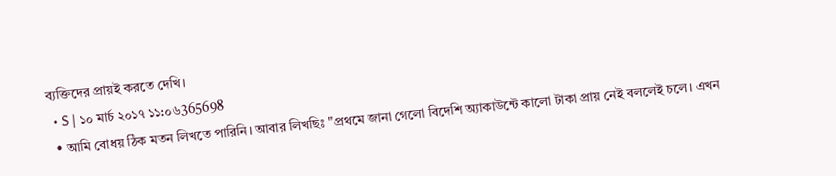ব্যক্তিদের প্রায়ই করতে দেখি।
  • S | ১০ মার্চ ২০১৭ ১১:০৬365698
  • আমি বোধয় ঠিক মতন লিখতে পারিনি। আবার লিখছিঃ "প্রথমে জানা গেলো বিদেশি অ্যাকাউন্টে কালো টাকা প্রায় নেই বললেই চলে। এখন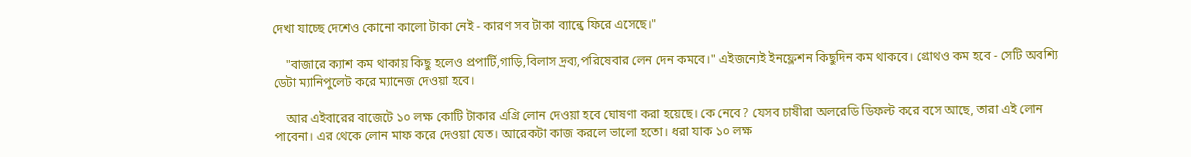দেখা যাচ্ছে দেশেও কোনো কালো টাকা নেই - কারণ সব টাকা ব্যান্কে ফিরে এসেছে।"

    "বাজারে ক্যাশ কম থাকায় কিছু হলেও প্রপার্টি,গাড়ি,বিলাস দ্রব্য,পরিষেবার লেন দেন কমবে।" এইজন্যেই ইনফ্লেশন কিছুদিন কম থাকবে। গ্রোথও কম হবে - সেটি অবশ্যি ডেটা ম্যানিপুলেট করে ম্যানেজ দেওয়া হবে।

    আর এইবারের বাজেটে ১০ লক্ষ কোটি টাকার এগ্রি লোন দেওয়া হবে ঘোষণা করা হয়েছে। কে নেবে? যেসব চাষীরা অলরেডি ডিফল্ট করে বসে আছে, তারা এই লোন পাবেনা। এর থেকে লোন মাফ করে দেওয়া যেত। আরেকটা কাজ করলে ভালো হতো। ধরা যাক ১০ লক্ষ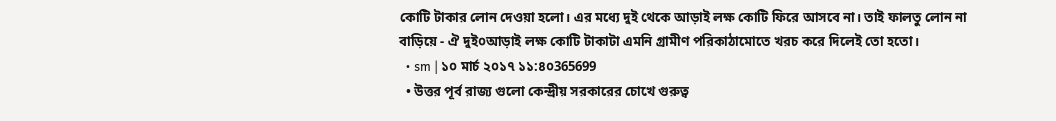কোটি টাকার লোন দেওয়া হলো। এর মধ্যে দুই থেকে আড়াই লক্ষ কোটি ফিরে আসবে না। তাই ফালতু লোন না বাড়িয়ে - ঐ দুই০আড়াই লক্ষ কোটি টাকাটা এমনি গ্রামীণ পরিকাঠামোতে খরচ করে দিলেই তো হতো।
  • sm | ১০ মার্চ ২০১৭ ১১:৪০365699
  • উত্তর পূর্ব রাজ্য গুলো কেন্দ্রীয় সরকারের চোখে গুরুত্ব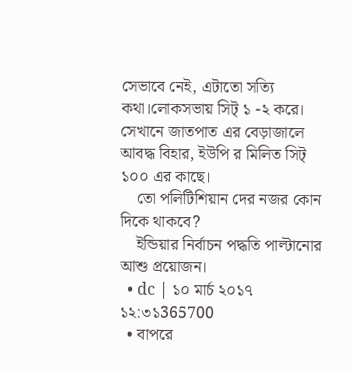সেভাবে নেই, এটাতো সত্যি কথা।লোকসভায় সিট্ ১ -২ করে। সেখানে জাতপাত এর বেড়াজালে আবদ্ধ বিহার, ইউপি র মিলিত সিট্ ১০০ এর কাছে।
    তো পলিটিশিয়ান দের নজর কোন দিকে থাকবে?
    ইন্ডিয়ার নির্বাচন পদ্ধতি পাল্টানোর আশু প্রয়োজন।
  • dc | ১০ মার্চ ২০১৭ ১২:৩১365700
  • বাপরে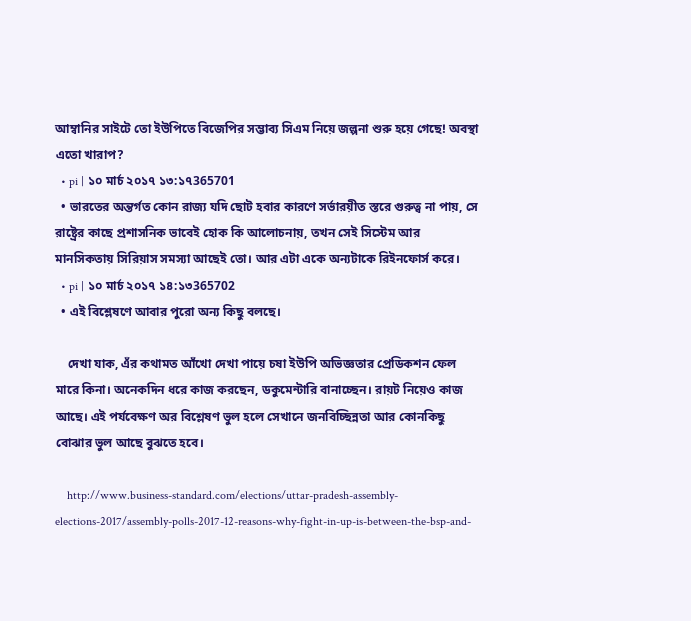আম্বানির সাইটে তো ইউপিতে বিজেপির সম্ভাব্য সিএম নিয়ে জল্পনা শুরু হয়ে গেছে! অবস্থা এতো খারাপ?
  • pi | ১০ মার্চ ২০১৭ ১৩:১৭365701
  • ভারতের অন্তর্গত কোন রাজ্য যদি ছোট হবার কারণে সর্ভারয়ীত স্তরে গুরুত্ব না পায়, সে রাষ্ট্রের কাছে প্রশাসনিক ভাবেই হোক কি আলোচনায়, তখন সেই সিস্টেম আর মানসিকতায় সিরিয়াস সমস্যা আছেই তো। আর এটা একে অন্যটাকে রিইনফোর্স করে।
  • pi | ১০ মার্চ ২০১৭ ১৪:১৩365702
  • এই বিশ্লেষণে আবার পুরো অন্য কিছু বলছে।

    দেখা যাক, এঁর কথামত আঁখো দেখা পায়ে চষা ইউপি অভিজ্ঞতার প্রেডিকশন ফেল মারে কিনা। অনেকদিন ধরে কাজ করছেন, ডকুমেন্টারি বানাচ্ছেন। রায়ট নিয়েও কাজ আছে। এই পর্যবেক্ষণ অর বিশ্লেষণ ভুল হলে সেখানে জনবিচ্ছিন্নতা আর কোনকিছু বোঝার ভুল আছে বুঝতে হবে।

    http://www.business-standard.com/elections/uttar-pradesh-assembly-elections-2017/assembly-polls-2017-12-reasons-why-fight-in-up-is-between-the-bsp-and-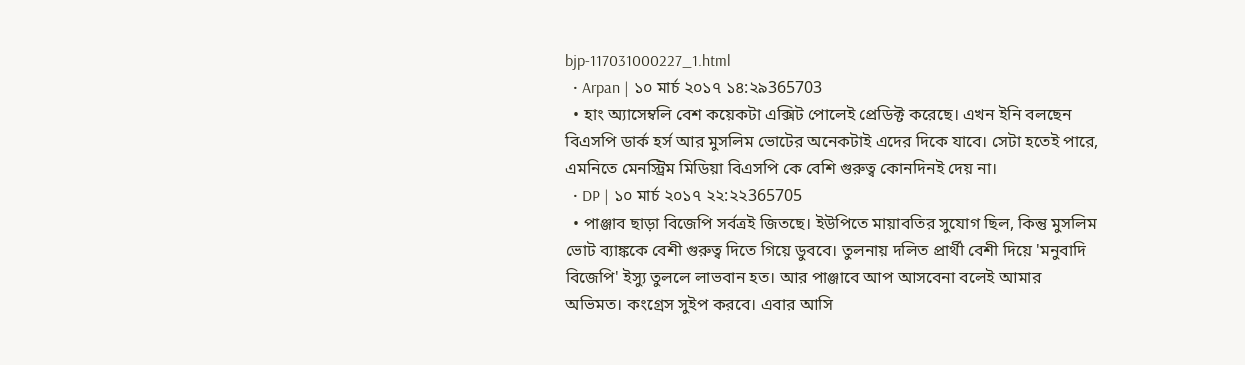bjp-117031000227_1.html
  • Arpan | ১০ মার্চ ২০১৭ ১৪:২৯365703
  • হাং অ্যাসেম্বলি বেশ কয়েকটা এক্সিট পোলেই প্রেডিক্ট করেছে। এখন ইনি বলছেন বিএসপি ডার্ক হর্স আর মুসলিম ভোটের অনেকটাই এদের দিকে যাবে। সেটা হতেই পারে, এমনিতে মেনস্ট্রিম মিডিয়া বিএসপি কে বেশি গুরুত্ব কোনদিনই দেয় না।
  • DP | ১০ মার্চ ২০১৭ ২২:২২365705
  • পাঞ্জাব ছাড়া বিজেপি সর্বত্রই জিতছে। ইউপিতে মায়াবতির সুযোগ ছিল, কিন্তু মুসলিম ভোট ব্যাঙ্ককে বেশী গুরুত্ব দিতে গিয়ে ডুববে। তুলনায় দলিত প্রার্থী বেশী দিয়ে 'মনুবাদি বিজেপি' ইস্যু তুললে লাভবান হত। আর পাঞ্জাবে আপ আসবেনা বলেই আমার অভিমত। কংগ্রেস সুইপ করবে। এবার আসি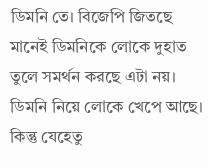ডিমনি তে। বিজেপি জিতছে মানেই ডিমনিকে লোকে দুহাত তুলে সমর্থন করছে এটা নয়। ডিমনি নিয়ে লোকে খেপে আছে। কিন্তু যেহেতু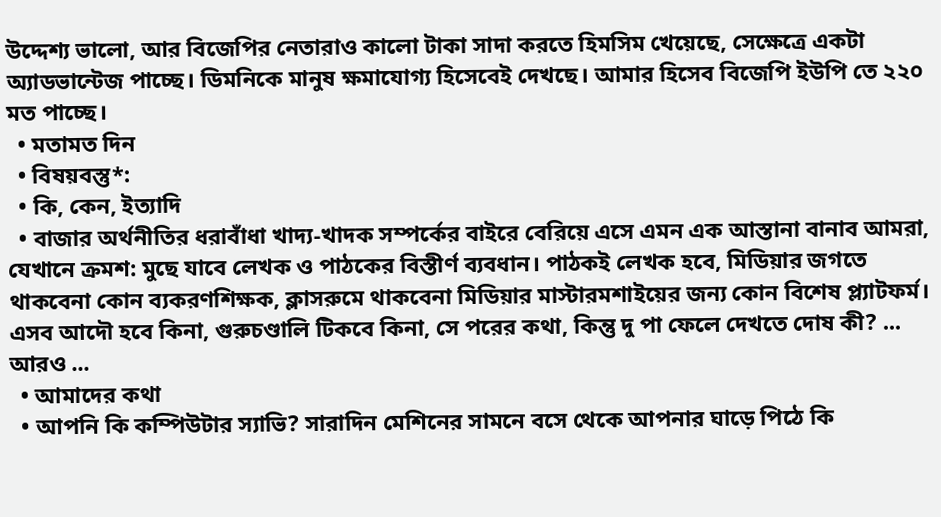উদ্দেশ্য ভালো, আর বিজেপির নেতারাও কালো টাকা সাদা করতে হিমসিম খেয়েছে, সেক্ষেত্রে একটা অ্যাডভান্টেজ পাচ্ছে। ডিমনিকে মানুষ ক্ষমাযোগ্য হিসেবেই দেখছে। আমার হিসেব বিজেপি ইউপি তে ২২০ মত পাচ্ছে।
  • মতামত দিন
  • বিষয়বস্তু*:
  • কি, কেন, ইত্যাদি
  • বাজার অর্থনীতির ধরাবাঁধা খাদ্য-খাদক সম্পর্কের বাইরে বেরিয়ে এসে এমন এক আস্তানা বানাব আমরা, যেখানে ক্রমশ: মুছে যাবে লেখক ও পাঠকের বিস্তীর্ণ ব্যবধান। পাঠকই লেখক হবে, মিডিয়ার জগতে থাকবেনা কোন ব্যকরণশিক্ষক, ক্লাসরুমে থাকবেনা মিডিয়ার মাস্টারমশাইয়ের জন্য কোন বিশেষ প্ল্যাটফর্ম। এসব আদৌ হবে কিনা, গুরুচণ্ডালি টিকবে কিনা, সে পরের কথা, কিন্তু দু পা ফেলে দেখতে দোষ কী? ... আরও ...
  • আমাদের কথা
  • আপনি কি কম্পিউটার স্যাভি? সারাদিন মেশিনের সামনে বসে থেকে আপনার ঘাড়ে পিঠে কি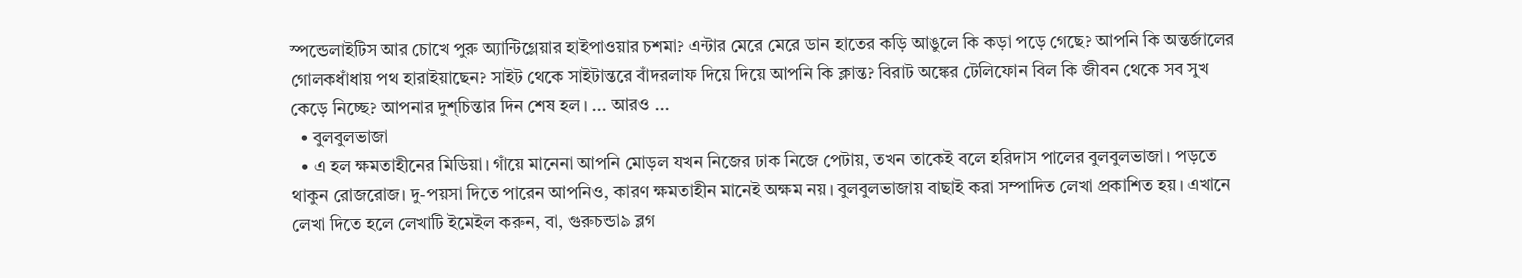স্পন্ডেলাইটিস আর চোখে পুরু অ্যান্টিগ্লেয়ার হাইপাওয়ার চশমা? এন্টার মেরে মেরে ডান হাতের কড়ি আঙুলে কি কড়া পড়ে গেছে? আপনি কি অন্তর্জালের গোলকধাঁধায় পথ হারাইয়াছেন? সাইট থেকে সাইটান্তরে বাঁদরলাফ দিয়ে দিয়ে আপনি কি ক্লান্ত? বিরাট অঙ্কের টেলিফোন বিল কি জীবন থেকে সব সুখ কেড়ে নিচ্ছে? আপনার দুশ্‌চিন্তার দিন শেষ হল। ... আরও ...
  • বুলবুলভাজা
  • এ হল ক্ষমতাহীনের মিডিয়া। গাঁয়ে মানেনা আপনি মোড়ল যখন নিজের ঢাক নিজে পেটায়, তখন তাকেই বলে হরিদাস পালের বুলবুলভাজা। পড়তে থাকুন রোজরোজ। দু-পয়সা দিতে পারেন আপনিও, কারণ ক্ষমতাহীন মানেই অক্ষম নয়। বুলবুলভাজায় বাছাই করা সম্পাদিত লেখা প্রকাশিত হয়। এখানে লেখা দিতে হলে লেখাটি ইমেইল করুন, বা, গুরুচন্ডা৯ ব্লগ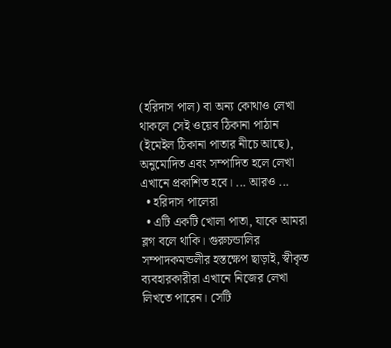(হরিদাস পাল) বা অন্য কোথাও লেখা থাকলে সেই ওয়েব ঠিকানা পাঠান (ইমেইল ঠিকানা পাতার নীচে আছে), অনুমোদিত এবং সম্পাদিত হলে লেখা এখানে প্রকাশিত হবে। ... আরও ...
  • হরিদাস পালেরা
  • এটি একটি খোলা পাতা, যাকে আমরা ব্লগ বলে থাকি। গুরুচন্ডালির সম্পাদকমন্ডলীর হস্তক্ষেপ ছাড়াই, স্বীকৃত ব্যবহারকারীরা এখানে নিজের লেখা লিখতে পারেন। সেটি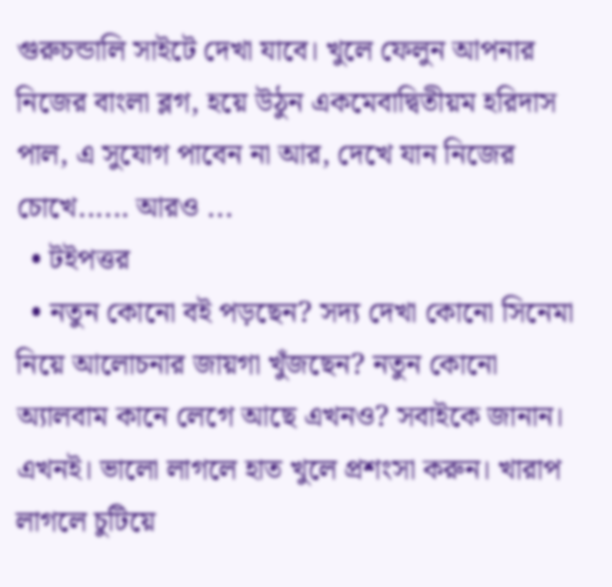গুরুচন্ডালি সাইটে দেখা যাবে। খুলে ফেলুন আপনার নিজের বাংলা ব্লগ, হয়ে উঠুন একমেবাদ্বিতীয়ম হরিদাস পাল, এ সুযোগ পাবেন না আর, দেখে যান নিজের চোখে...... আরও ...
  • টইপত্তর
  • নতুন কোনো বই পড়ছেন? সদ্য দেখা কোনো সিনেমা নিয়ে আলোচনার জায়গা খুঁজছেন? নতুন কোনো অ্যালবাম কানে লেগে আছে এখনও? সবাইকে জানান। এখনই। ভালো লাগলে হাত খুলে প্রশংসা করুন। খারাপ লাগলে চুটিয়ে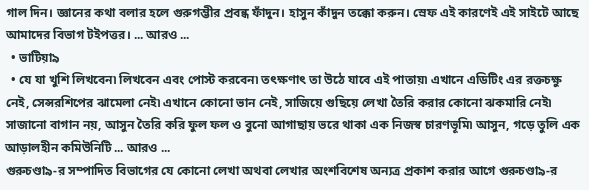গাল দিন। জ্ঞানের কথা বলার হলে গুরুগম্ভীর প্রবন্ধ ফাঁদুন। হাসুন কাঁদুন তক্কো করুন। স্রেফ এই কারণেই এই সাইটে আছে আমাদের বিভাগ টইপত্তর। ... আরও ...
  • ভাটিয়া৯
  • যে যা খুশি লিখবেন৷ লিখবেন এবং পোস্ট করবেন৷ তৎক্ষণাৎ তা উঠে যাবে এই পাতায়৷ এখানে এডিটিং এর রক্তচক্ষু নেই, সেন্সরশিপের ঝামেলা নেই৷ এখানে কোনো ভান নেই, সাজিয়ে গুছিয়ে লেখা তৈরি করার কোনো ঝকমারি নেই৷ সাজানো বাগান নয়, আসুন তৈরি করি ফুল ফল ও বুনো আগাছায় ভরে থাকা এক নিজস্ব চারণভূমি৷ আসুন, গড়ে তুলি এক আড়ালহীন কমিউনিটি ... আরও ...
গুরুচণ্ডা৯-র সম্পাদিত বিভাগের যে কোনো লেখা অথবা লেখার অংশবিশেষ অন্যত্র প্রকাশ করার আগে গুরুচণ্ডা৯-র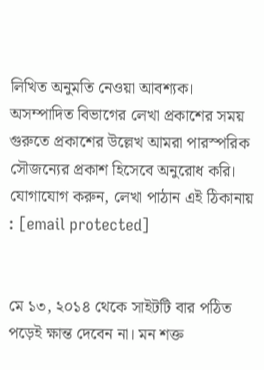লিখিত অনুমতি নেওয়া আবশ্যক। অসম্পাদিত বিভাগের লেখা প্রকাশের সময় গুরুতে প্রকাশের উল্লেখ আমরা পারস্পরিক সৌজন্যের প্রকাশ হিসেবে অনুরোধ করি। যোগাযোগ করুন, লেখা পাঠান এই ঠিকানায় : [email protected]


মে ১৩, ২০১৪ থেকে সাইটটি বার পঠিত
পড়েই ক্ষান্ত দেবেন না। মন শক্ত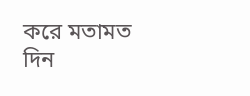করে মতামত দিন